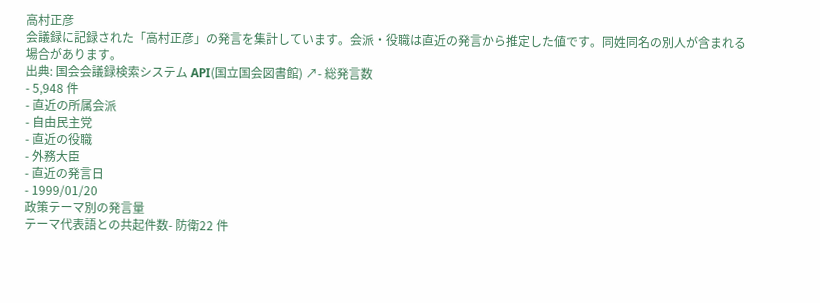高村正彦
会議録に記録された「高村正彦」の発言を集計しています。会派・役職は直近の発言から推定した値です。同姓同名の別人が含まれる場合があります。
出典: 国会会議録検索システム API(国立国会図書館) ↗- 総発言数
- 5,948 件
- 直近の所属会派
- 自由民主党
- 直近の役職
- 外務大臣
- 直近の発言日
- 1999/01/20
政策テーマ別の発言量
テーマ代表語との共起件数- 防衛22 件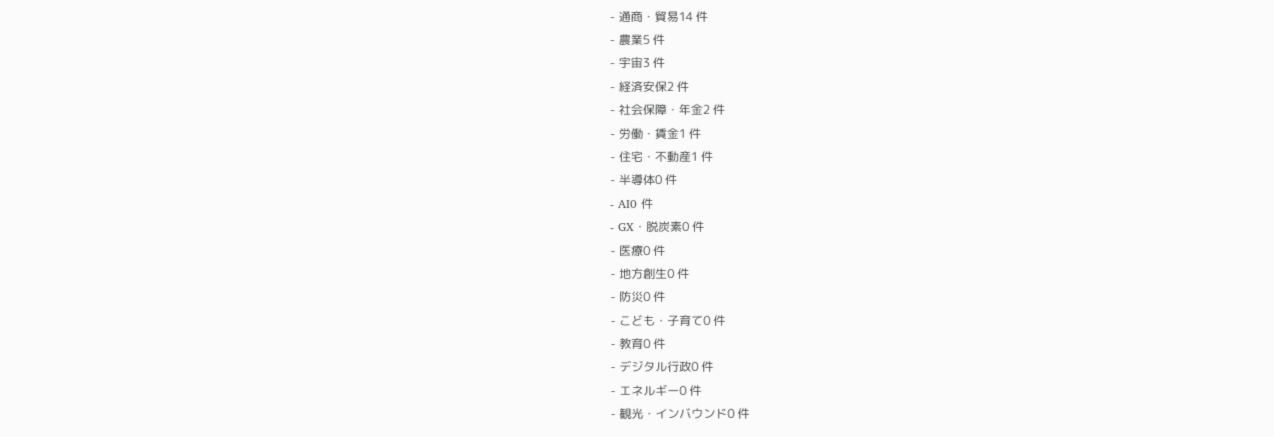- 通商・貿易14 件
- 農業5 件
- 宇宙3 件
- 経済安保2 件
- 社会保障・年金2 件
- 労働・賃金1 件
- 住宅・不動産1 件
- 半導体0 件
- AI0 件
- GX・脱炭素0 件
- 医療0 件
- 地方創生0 件
- 防災0 件
- こども・子育て0 件
- 教育0 件
- デジタル行政0 件
- エネルギー0 件
- 観光・インバウンド0 件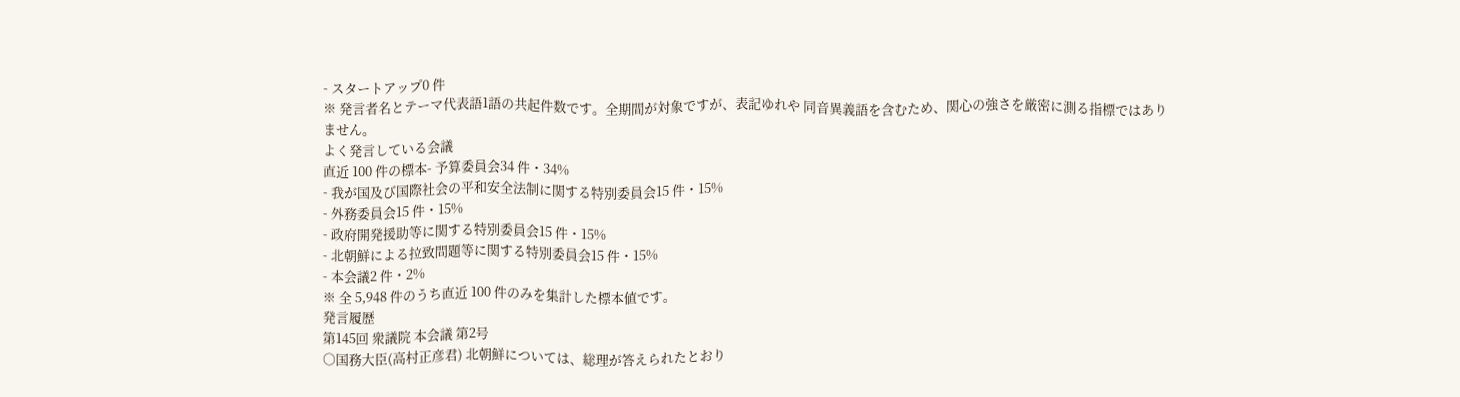- スタートアップ0 件
※ 発言者名とテーマ代表語1語の共起件数です。全期間が対象ですが、表記ゆれや 同音異義語を含むため、関心の強さを厳密に測る指標ではありません。
よく発言している会議
直近 100 件の標本- 予算委員会34 件・34%
- 我が国及び国際社会の平和安全法制に関する特別委員会15 件・15%
- 外務委員会15 件・15%
- 政府開発援助等に関する特別委員会15 件・15%
- 北朝鮮による拉致問題等に関する特別委員会15 件・15%
- 本会議2 件・2%
※ 全 5,948 件のうち直近 100 件のみを集計した標本値です。
発言履歴
第145回 衆議院 本会議 第2号
○国務大臣(高村正彦君) 北朝鮮については、総理が答えられたとおり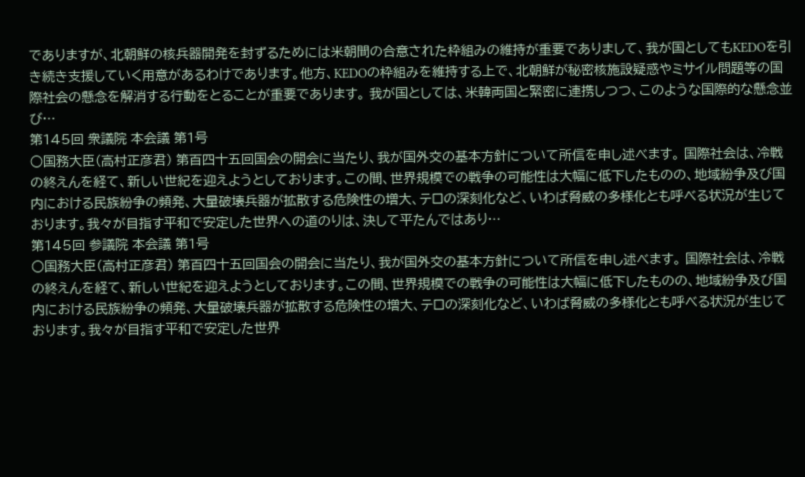でありますが、北朝鮮の核兵器開発を封ずるためには米朝間の合意された枠組みの維持が重要でありまして、我が国としてもKEDOを引き続き支援していく用意があるわけであります。他方、KEDOの枠組みを維持する上で、北朝鮮が秘密核施設疑惑やミサイル問題等の国際社会の懸念を解消する行動をとることが重要であります。 我が国としては、米韓両国と緊密に連携しつつ、このような国際的な懸念並び…
第145回 衆議院 本会議 第1号
○国務大臣(高村正彦君) 第百四十五回国会の開会に当たり、我が国外交の基本方針について所信を申し述べます。 国際社会は、冷戦の終えんを経て、新しい世紀を迎えようとしております。この間、世界規模での戦争の可能性は大幅に低下したものの、地域紛争及び国内における民族紛争の頻発、大量破壊兵器が拡散する危険性の増大、テロの深刻化など、いわば脅威の多様化とも呼べる状況が生じております。我々が目指す平和で安定した世界への道のりは、決して平たんではあり…
第145回 参議院 本会議 第1号
○国務大臣(高村正彦君) 第百四十五回国会の開会に当たり、我が国外交の基本方針について所信を申し述べます。 国際社会は、冷戦の終えんを経て、新しい世紀を迎えようとしております。この間、世界規模での戦争の可能性は大幅に低下したものの、地域紛争及び国内における民族紛争の頻発、大量破壊兵器が拡散する危険性の増大、テロの深刻化など、いわば脅威の多様化とも呼べる状況が生じております。我々が目指す平和で安定した世界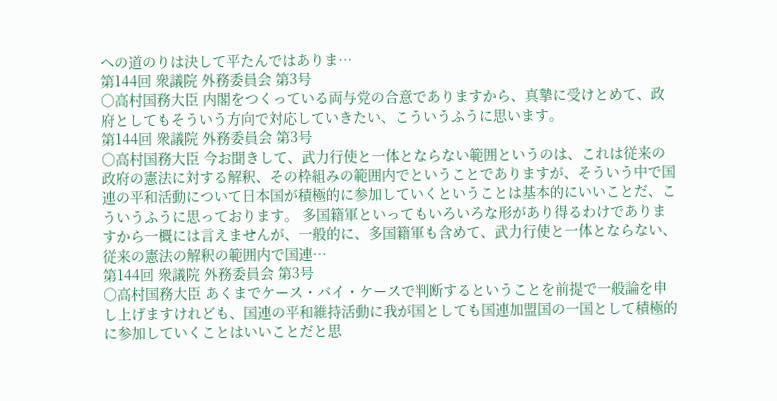への道のりは決して平たんではありま…
第144回 衆議院 外務委員会 第3号
○高村国務大臣 内閣をつくっている両与党の合意でありますから、真摯に受けとめて、政府としてもそういう方向で対応していきたい、こういうふうに思います。
第144回 衆議院 外務委員会 第3号
○高村国務大臣 今お聞きして、武力行使と一体とならない範囲というのは、これは従来の政府の憲法に対する解釈、その枠組みの範囲内でということでありますが、そういう中で国連の平和活動について日本国が積極的に参加していくということは基本的にいいことだ、こういうふうに思っております。 多国籍軍といってもいろいろな形があり得るわけでありますから一概には言えませんが、一般的に、多国籍軍も含めて、武力行使と一体とならない、従来の憲法の解釈の範囲内で国連…
第144回 衆議院 外務委員会 第3号
○高村国務大臣 あくまでケース・バイ・ケースで判断するということを前提で一般論を申し上げますけれども、国連の平和維持活動に我が国としても国連加盟国の一国として積極的に参加していくことはいいことだと思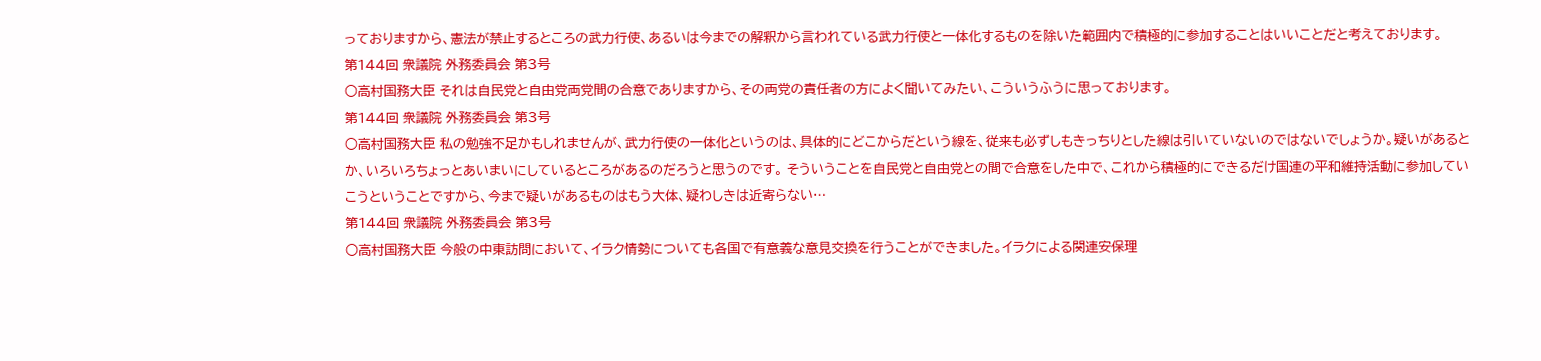っておりますから、憲法が禁止するところの武力行使、あるいは今までの解釈から言われている武力行使と一体化するものを除いた範囲内で積極的に参加することはいいことだと考えております。
第144回 衆議院 外務委員会 第3号
○高村国務大臣 それは自民党と自由党両党間の合意でありますから、その両党の責任者の方によく聞いてみたい、こういうふうに思っております。
第144回 衆議院 外務委員会 第3号
○高村国務大臣 私の勉強不足かもしれませんが、武力行使の一体化というのは、具体的にどこからだという線を、従来も必ずしもきっちりとした線は引いていないのではないでしょうか。疑いがあるとか、いろいろちょっとあいまいにしているところがあるのだろうと思うのです。 そういうことを自民党と自由党との間で合意をした中で、これから積極的にできるだけ国連の平和維持活動に参加していこうということですから、今まで疑いがあるものはもう大体、疑わしきは近寄らない…
第144回 衆議院 外務委員会 第3号
○高村国務大臣 今般の中東訪問において、イラク情勢についても各国で有意義な意見交換を行うことができました。イラクによる関連安保理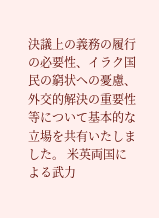決議上の義務の履行の必要性、イラク国民の窮状への憂慮、外交的解決の重要性等について基本的な立場を共有いたしました。 米英両国による武力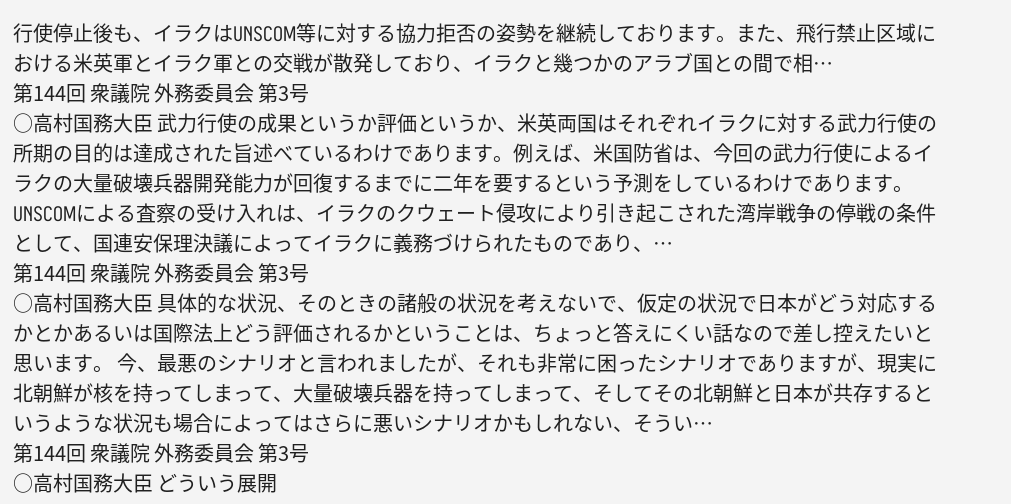行使停止後も、イラクはUNSCOM等に対する協力拒否の姿勢を継続しております。また、飛行禁止区域における米英軍とイラク軍との交戦が散発しており、イラクと幾つかのアラブ国との間で相…
第144回 衆議院 外務委員会 第3号
○高村国務大臣 武力行使の成果というか評価というか、米英両国はそれぞれイラクに対する武力行使の所期の目的は達成された旨述べているわけであります。例えば、米国防省は、今回の武力行使によるイラクの大量破壊兵器開発能力が回復するまでに二年を要するという予測をしているわけであります。 UNSCOMによる査察の受け入れは、イラクのクウェート侵攻により引き起こされた湾岸戦争の停戦の条件として、国連安保理決議によってイラクに義務づけられたものであり、…
第144回 衆議院 外務委員会 第3号
○高村国務大臣 具体的な状況、そのときの諸般の状況を考えないで、仮定の状況で日本がどう対応するかとかあるいは国際法上どう評価されるかということは、ちょっと答えにくい話なので差し控えたいと思います。 今、最悪のシナリオと言われましたが、それも非常に困ったシナリオでありますが、現実に北朝鮮が核を持ってしまって、大量破壊兵器を持ってしまって、そしてその北朝鮮と日本が共存するというような状況も場合によってはさらに悪いシナリオかもしれない、そうい…
第144回 衆議院 外務委員会 第3号
○高村国務大臣 どういう展開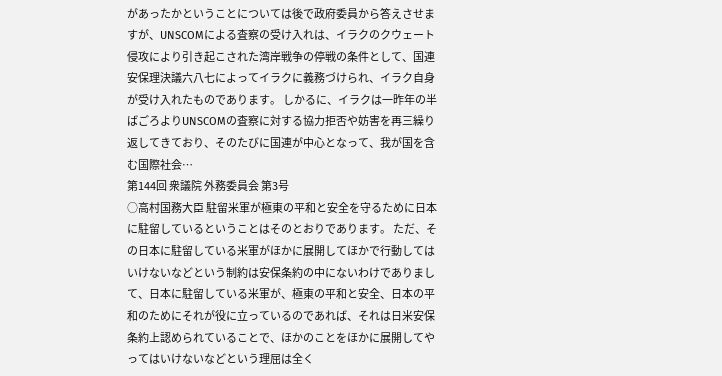があったかということについては後で政府委員から答えさせますが、UNSCOMによる査察の受け入れは、イラクのクウェート侵攻により引き起こされた湾岸戦争の停戦の条件として、国連安保理決議六八七によってイラクに義務づけられ、イラク自身が受け入れたものであります。 しかるに、イラクは一昨年の半ばごろよりUNSCOMの査察に対する協力拒否や妨害を再三繰り返してきており、そのたびに国連が中心となって、我が国を含む国際社会…
第144回 衆議院 外務委員会 第3号
○高村国務大臣 駐留米軍が極東の平和と安全を守るために日本に駐留しているということはそのとおりであります。 ただ、その日本に駐留している米軍がほかに展開してほかで行動してはいけないなどという制約は安保条約の中にないわけでありまして、日本に駐留している米軍が、極東の平和と安全、日本の平和のためにそれが役に立っているのであれば、それは日米安保条約上認められていることで、ほかのことをほかに展開してやってはいけないなどという理屈は全く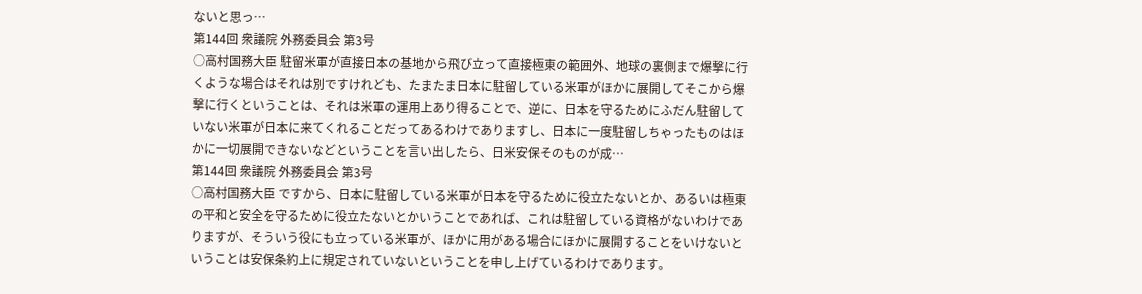ないと思っ…
第144回 衆議院 外務委員会 第3号
○高村国務大臣 駐留米軍が直接日本の基地から飛び立って直接極東の範囲外、地球の裏側まで爆撃に行くような場合はそれは別ですけれども、たまたま日本に駐留している米軍がほかに展開してそこから爆撃に行くということは、それは米軍の運用上あり得ることで、逆に、日本を守るためにふだん駐留していない米軍が日本に来てくれることだってあるわけでありますし、日本に一度駐留しちゃったものはほかに一切展開できないなどということを言い出したら、日米安保そのものが成…
第144回 衆議院 外務委員会 第3号
○高村国務大臣 ですから、日本に駐留している米軍が日本を守るために役立たないとか、あるいは極東の平和と安全を守るために役立たないとかいうことであれば、これは駐留している資格がないわけでありますが、そういう役にも立っている米軍が、ほかに用がある場合にほかに展開することをいけないということは安保条約上に規定されていないということを申し上げているわけであります。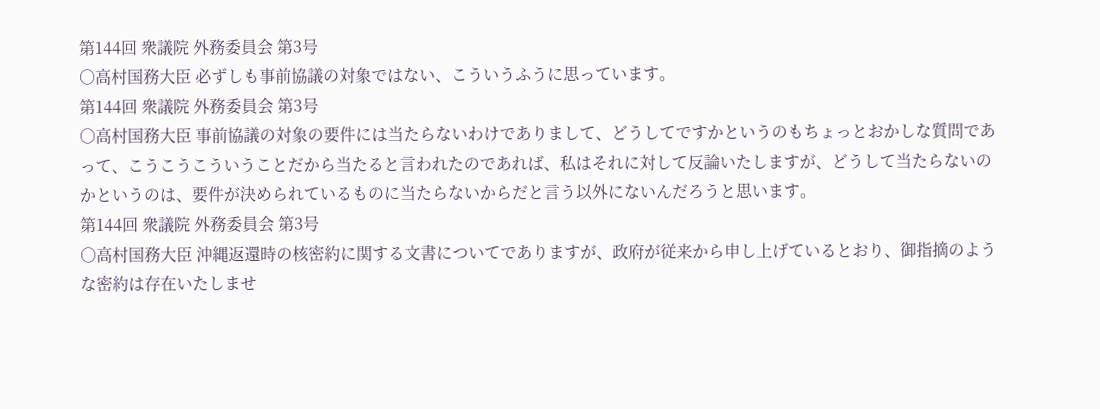第144回 衆議院 外務委員会 第3号
○高村国務大臣 必ずしも事前協議の対象ではない、こういうふうに思っています。
第144回 衆議院 外務委員会 第3号
○高村国務大臣 事前協議の対象の要件には当たらないわけでありまして、どうしてですかというのもちょっとおかしな質問であって、こうこうこういうことだから当たると言われたのであれば、私はそれに対して反論いたしますが、どうして当たらないのかというのは、要件が決められているものに当たらないからだと言う以外にないんだろうと思います。
第144回 衆議院 外務委員会 第3号
○高村国務大臣 沖縄返還時の核密約に関する文書についてでありますが、政府が従来から申し上げているとおり、御指摘のような密約は存在いたしませ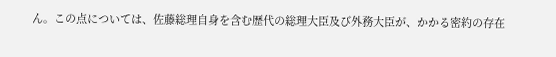ん。この点については、佐藤総理自身を含む歴代の総理大臣及び外務大臣が、かかる密約の存在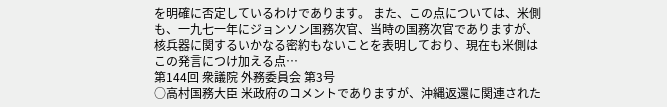を明確に否定しているわけであります。 また、この点については、米側も、一九七一年にジョンソン国務次官、当時の国務次官でありますが、核兵器に関するいかなる密約もないことを表明しており、現在も米側はこの発言につけ加える点…
第144回 衆議院 外務委員会 第3号
○高村国務大臣 米政府のコメントでありますが、沖縄返還に関連された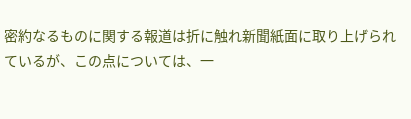密約なるものに関する報道は折に触れ新聞紙面に取り上げられているが、この点については、一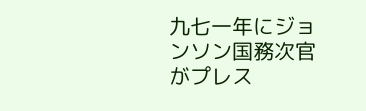九七一年にジョンソン国務次官がプレス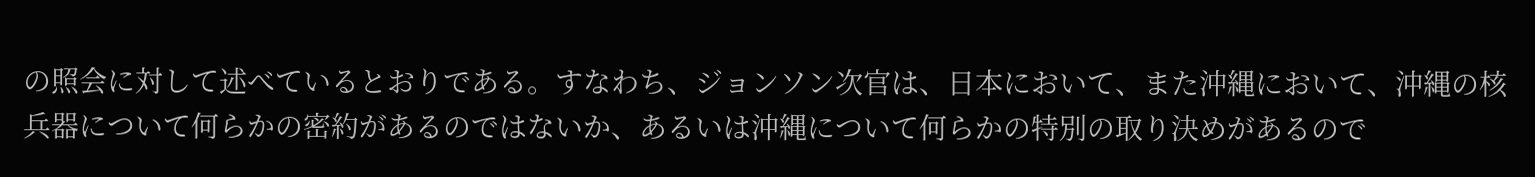の照会に対して述べているとおりである。すなわち、ジョンソン次官は、日本において、また沖縄において、沖縄の核兵器について何らかの密約があるのではないか、あるいは沖縄について何らかの特別の取り決めがあるので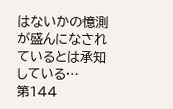はないかの憶測が盛んになされているとは承知している…
第144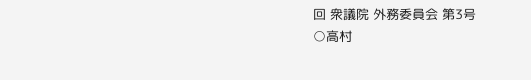回 衆議院 外務委員会 第3号
○高村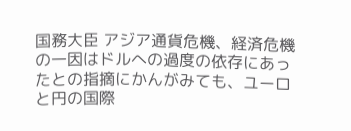国務大臣 アジア通貨危機、経済危機の一因はドルへの過度の依存にあったとの指摘にかんがみても、ユーロと円の国際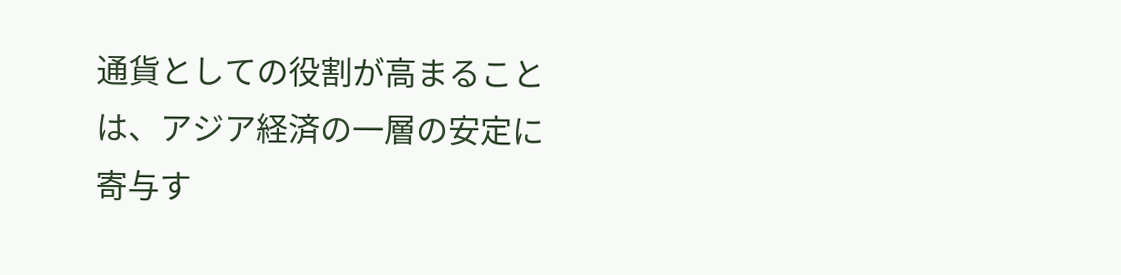通貨としての役割が高まることは、アジア経済の一層の安定に寄与す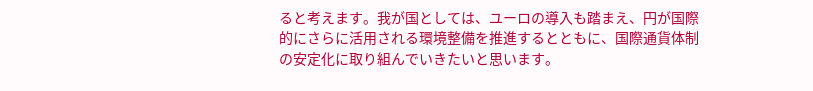ると考えます。我が国としては、ユーロの導入も踏まえ、円が国際的にさらに活用される環境整備を推進するとともに、国際通貨体制の安定化に取り組んでいきたいと思います。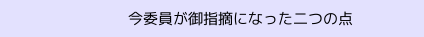今委員が御指摘になった二つの点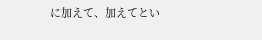に加えて、加えてとい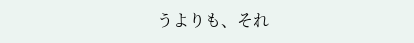うよりも、それ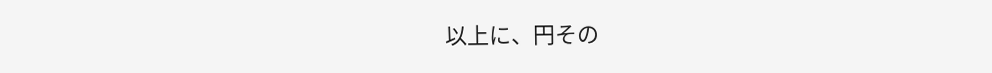以上に、円その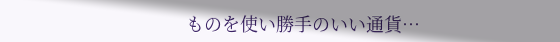ものを使い勝手のいい通貨…